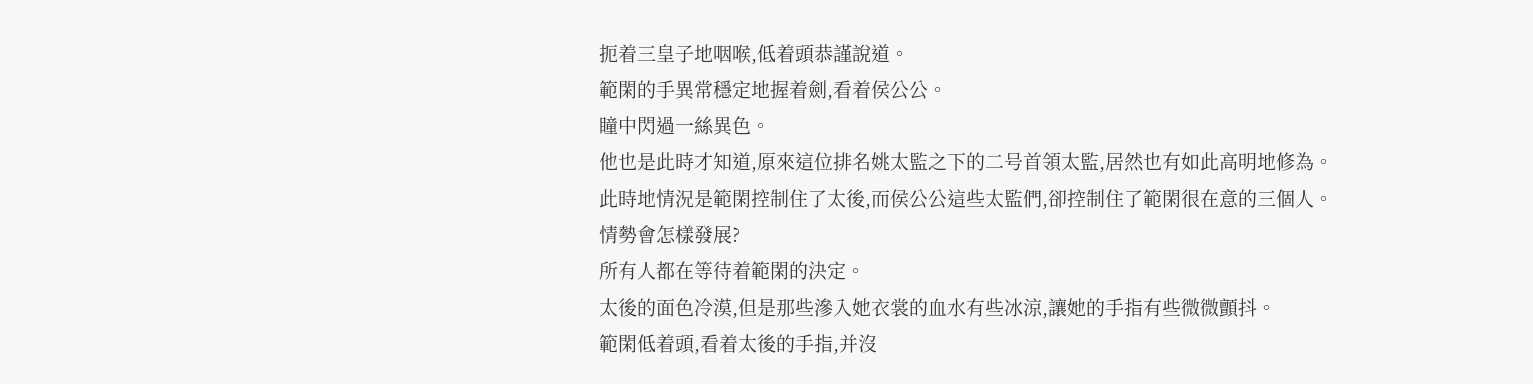扼着三皇子地咽喉,低着頭恭謹說道。
範閑的手異常穩定地握着劍,看着侯公公。
瞳中閃過一絲異色。
他也是此時才知道,原來這位排名姚太監之下的二号首領太監,居然也有如此高明地修為。
此時地情況是範閑控制住了太後,而侯公公這些太監們,卻控制住了範閑很在意的三個人。
情勢會怎樣發展?
所有人都在等待着範閑的決定。
太後的面色冷漠,但是那些滲入她衣裳的血水有些冰涼,讓她的手指有些微微顫抖。
範閑低着頭,看着太後的手指,并沒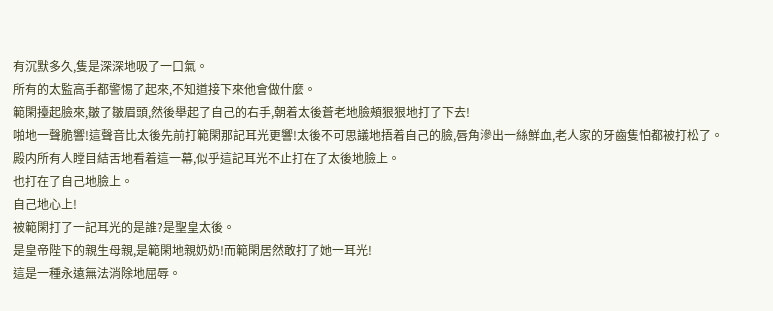有沉默多久,隻是深深地吸了一口氣。
所有的太監高手都警惕了起來,不知道接下來他會做什麼。
範閑擡起臉來,皺了皺眉頭,然後舉起了自己的右手,朝着太後蒼老地臉頰狠狠地打了下去!
啪地一聲脆響!這聲音比太後先前打範閑那記耳光更響!太後不可思議地捂着自己的臉,唇角滲出一絲鮮血,老人家的牙齒隻怕都被打松了。
殿内所有人瞠目結舌地看着這一幕,似乎這記耳光不止打在了太後地臉上。
也打在了自己地臉上。
自己地心上!
被範閑打了一記耳光的是誰?是聖皇太後。
是皇帝陛下的親生母親,是範閑地親奶奶!而範閑居然敢打了她一耳光!
這是一種永遠無法消除地屈辱。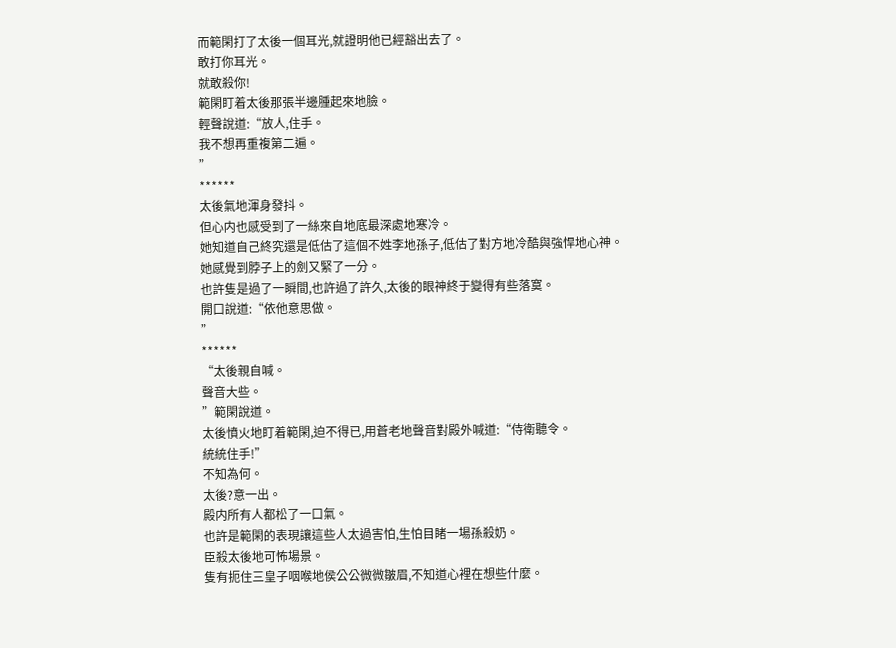而範閑打了太後一個耳光,就證明他已經豁出去了。
敢打你耳光。
就敢殺你!
範閑盯着太後那張半邊腫起來地臉。
輕聲說道:“放人,住手。
我不想再重複第二遍。
”
******
太後氣地渾身發抖。
但心内也感受到了一絲來自地底最深處地寒冷。
她知道自己終究還是低估了這個不姓李地孫子,低估了對方地冷酷與強悍地心神。
她感覺到脖子上的劍又緊了一分。
也許隻是過了一瞬間,也許過了許久,太後的眼神終于變得有些落寞。
開口說道:“依他意思做。
”
******
“太後親自喊。
聲音大些。
”範閑說道。
太後憤火地盯着範閑,迫不得已,用蒼老地聲音對殿外喊道:“侍衛聽令。
統統住手!”
不知為何。
太後?意一出。
殿内所有人都松了一口氣。
也許是範閑的表現讓這些人太過害怕,生怕目睹一場孫殺奶。
臣殺太後地可怖場景。
隻有扼住三皇子咽喉地侯公公微微皺眉,不知道心裡在想些什麼。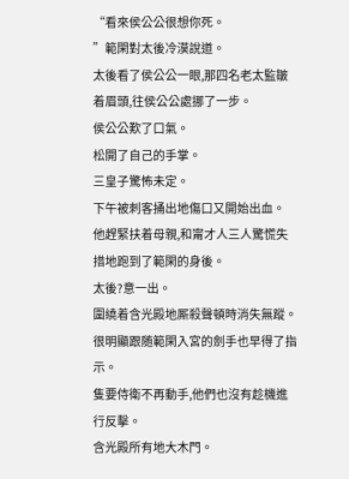“看來侯公公很想你死。
”範閑對太後冷漠說道。
太後看了侯公公一眼,那四名老太監皺着眉頭,往侯公公處挪了一步。
侯公公歎了口氣。
松開了自己的手掌。
三皇子驚怖未定。
下午被刺客捅出地傷口又開始出血。
他趕緊扶着母親,和甯才人三人驚慌失措地跑到了範閑的身後。
太後?意一出。
圍繞着含光殿地厮殺聲頓時消失無蹤。
很明顯跟随範閑入宮的劍手也早得了指示。
隻要侍衛不再動手,他們也沒有趁機進行反擊。
含光殿所有地大木門。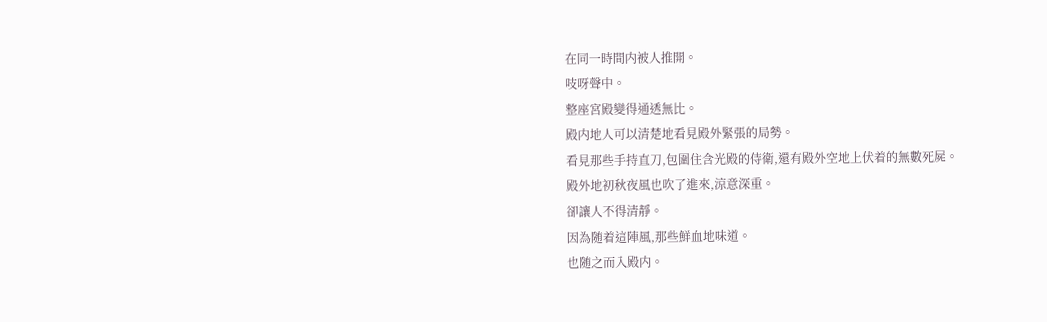在同一時間内被人推開。
吱呀聲中。
整座宮殿變得通透無比。
殿内地人可以清楚地看見殿外緊張的局勢。
看見那些手持直刀,包圍住含光殿的侍衛,還有殿外空地上伏着的無數死屍。
殿外地初秋夜風也吹了進來,涼意深重。
卻讓人不得清靜。
因為随着這陣風,那些鮮血地味道。
也随之而入殿内。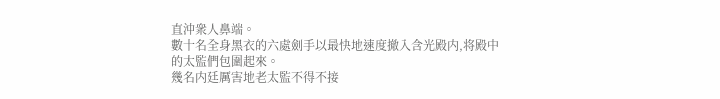直沖衆人鼻端。
數十名全身黑衣的六處劍手以最快地速度撤入含光殿内,将殿中的太監們包圍起來。
幾名内廷厲害地老太監不得不接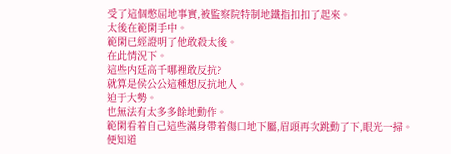受了這個憋屈地事實,被監察院特制地鐵指扣扣了起來。
太後在範閑手中。
範閑已經證明了他敢殺太後。
在此情況下。
這些内廷高千哪裡敢反抗?
就算是侯公公這種想反抗地人。
迫于大勢。
也無法有太多多餘地動作。
範閑看着自己這些滿身帶着傷口地下屬,眉頭再次跳動了下,眼光一掃。
便知道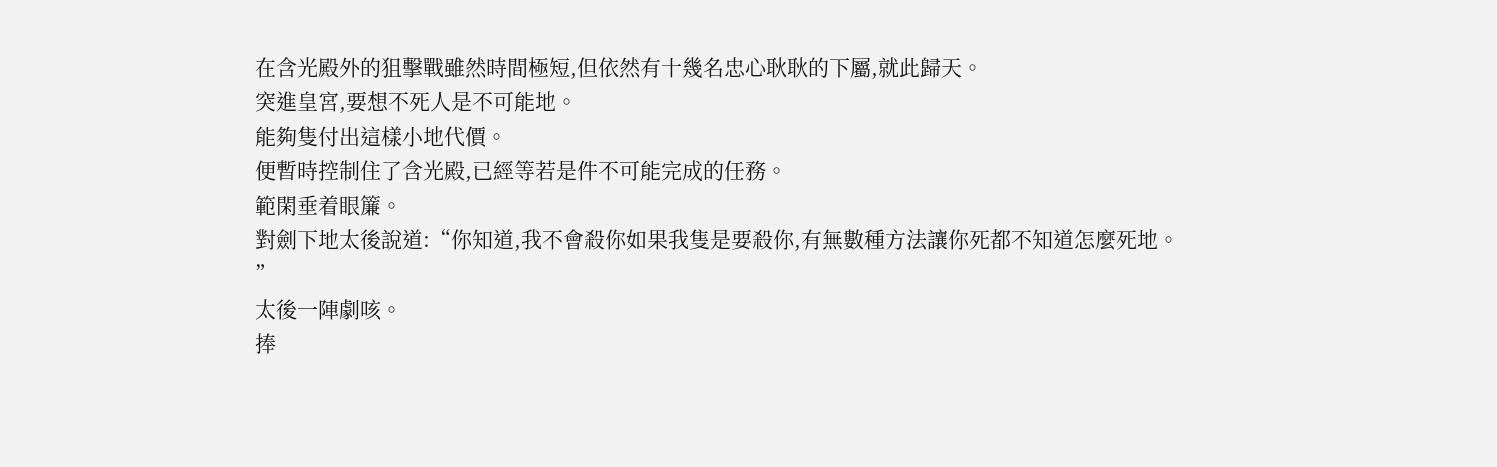在含光殿外的狙擊戰雖然時間極短,但依然有十幾名忠心耿耿的下屬,就此歸天。
突進皇宮,要想不死人是不可能地。
能夠隻付出這樣小地代價。
便暫時控制住了含光殿,已經等若是件不可能完成的任務。
範閑垂着眼簾。
對劍下地太後說道:“你知道,我不會殺你如果我隻是要殺你,有無數種方法讓你死都不知道怎麼死地。
”
太後一陣劇咳。
捧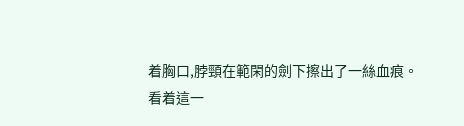着胸口,脖頸在範閑的劍下擦出了一絲血痕。
看着這一